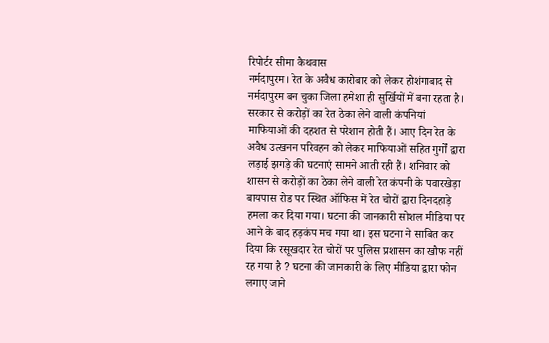रिपोर्टर सीमा कैथवास
नर्मदापुरम। रेत के अवैध कारोबार को लेकर होशंगाबाद से नर्मदापुरम बन चुका जिला हमेशा ही सुर्खियों में बना रहता है। सरकार से करोड़ों का रेत ठेका लेने वाली कंपनियां माफियाओं की दहशत से परेशान होती हैं। आए दिन रेत के अवैध उत्खनन परिवहन को लेकर माफियाओं सहित गुर्गों द्वारा लड़ाई झगड़े की घटनाएं सामने आती रही हैं। शनिवार को शासन से करोड़ों का ठेका लेने वाली रेत कंपनी के पवारखेड़ा बायपास रोड पर स्थित ऑफिस में रेत चोरों द्वारा दिनदहाड़े हमला कर दिया गया। घटना की जानकारी सोशल मीडिया पर आने के बाद हड़कंप मच गया था। इस घटना ने साबित कर दिया कि रसूखदार रेत चोरों पर पुलिस प्रशासन का खौफ नहीं रह गया है ? घटना की जानकारी के लिए मीडिया द्वारा फोन लगाए जाने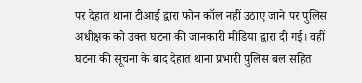पर देहात थाना टीआई द्वारा फोन कॉल नहीं उठाए जाने पर पुलिस अधीक्षक को उक्त घटना की जानकारी मीडिया द्वारा दी गई। वहीं घटना की सूचना के बाद देहात थाना प्रभारी पुलिस बल सहित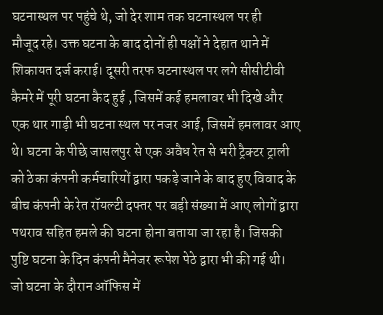घटनास्थल पर पहुंचे थे, जो देर शाम तक घटनास्थल पर ही
मौजूद रहे। उक्त घटना के बाद दोनों ही पक्षों ने देहात थाने में शिकायत दर्ज कराई। दूसरी तरफ घटनास्थल पर लगे सीसीटीवी कैमरे में पूरी घटना कैद हुई , जिसमें कई हमलावर भी दिखे और एक थार गाड़ी भी घटना स्थल पर नजर आई, जिसमें हमलावर आए थे। घटना के पीछे जासलपुर से एक अवैध रेत से भरी ट्रैक्टर ट्राली को ठेका कंपनी कर्मचारियों द्वारा पकड़े जाने के बाद हुए विवाद के बीच कंपनी के रेत रॉयल्टी दफ्तर पर बड़ी संख्या में आए लोगों द्वारा पथराव सहित हमले की घटना होना बताया जा रहा है। जिसकी पुष्टि घटना के दिन कंपनी मैनेजर रूपेश पेठे द्वारा भी की गई थी। जो घटना के दौरान ऑफिस में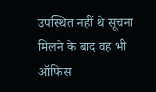उपस्थित नहीं थे सूचना मिलने के बाद वह भी ऑफिस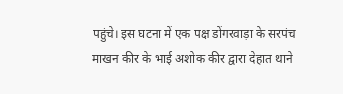पहुंचे। इस घटना में एक पक्ष डोंगरवाड़ा के सरपंच माखन कीर के भाई अशोक कीर द्वारा देहात थाने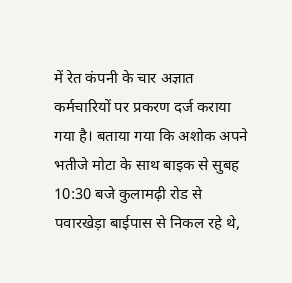में रेत कंपनी के चार अज्ञात कर्मचारियों पर प्रकरण दर्ज कराया गया है। बताया गया कि अशोक अपने भतीजे मोटा के साथ बाइक से सुबह 10:30 बजे कुलामढ़ी रोड से पवारखेड़ा बाईपास से निकल रहे थे,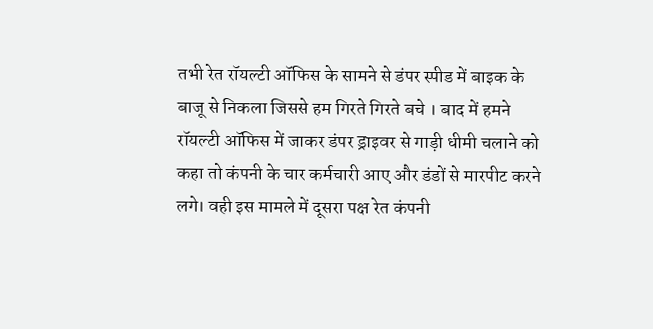तभी रेत रॉयल्टी ऑफिस के सामने से डंपर स्पीड में बाइक के बाजू से निकला जिससे हम गिरते गिरते बचे । बाद में हमने रॉयल्टी ऑफिस में जाकर डंपर ड्राइवर से गाड़ी धीमी चलाने को कहा तो कंपनी के चार कर्मचारी आए और डंडों से मारपीट करने लगे। वही इस मामले में दूसरा पक्ष रेत कंपनी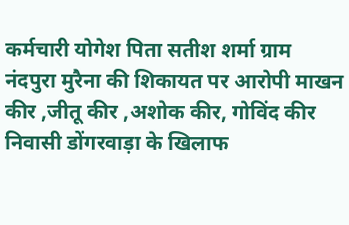कर्मचारी योगेश पिता सतीश शर्मा ग्राम नंदपुरा मुरैना की शिकायत पर आरोपी माखन कीर ,जीतू कीर ,अशोक कीर, गोविंद कीर निवासी डोंगरवाड़ा के खिलाफ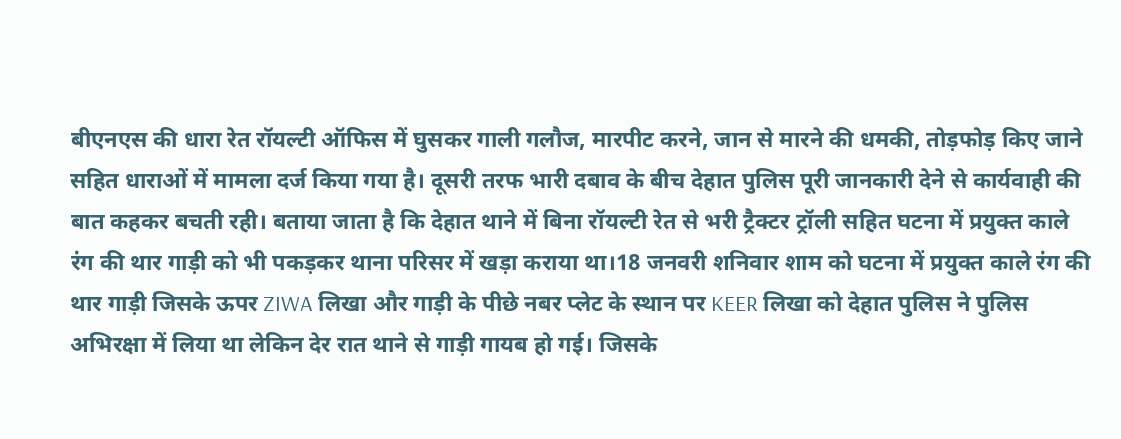बीएनएस की धारा रेत रॉयल्टी ऑफिस में घुसकर गाली गलौज, मारपीट करने, जान से मारने की धमकी, तोड़फोड़ किए जाने सहित धाराओं में मामला दर्ज किया गया है। दूसरी तरफ भारी दबाव के बीच देहात पुलिस पूरी जानकारी देने से कार्यवाही की बात कहकर बचती रही। बताया जाता है कि देहात थाने में बिना रॉयल्टी रेत से भरी ट्रैक्टर ट्रॉली सहित घटना में प्रयुक्त काले रंग की थार गाड़ी को भी पकड़कर थाना परिसर में खड़ा कराया था।18 जनवरी शनिवार शाम को घटना में प्रयुक्त काले रंग की थार गाड़ी जिसके ऊपर ZIWA लिखा और गाड़ी के पीछे नबर प्लेट के स्थान पर KEER लिखा को देहात पुलिस ने पुलिस अभिरक्षा में लिया था लेकिन देर रात थाने से गाड़ी गायब हो गई। जिसके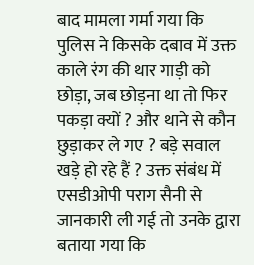बाद मामला गर्मा गया कि पुलिस ने किसके दबाव में उक्त काले रंग की थार गाड़ी को छोड़ा, जब छोड़ना था तो फिर पकड़ा क्यों ? और थाने से कौन छुड़ाकर ले गए ? बड़े सवाल खड़े हो रहे हैं ? उक्त संबंध में एसडीओपी पराग सैनी से जानकारी ली गई तो उनके द्वारा बताया गया कि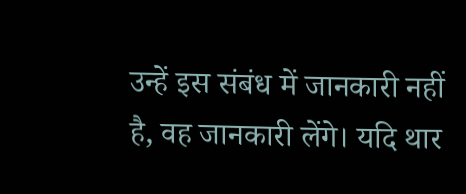उन्हें इस संबंध में जानकारी नहीं है, वह जानकारी लेंगे। यदि थार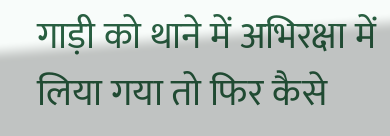गाड़ी को थाने में अभिरक्षा में लिया गया तो फिर कैसे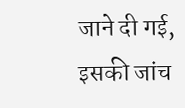जाने दी गई, इसकी जांच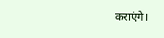कराएंगे।